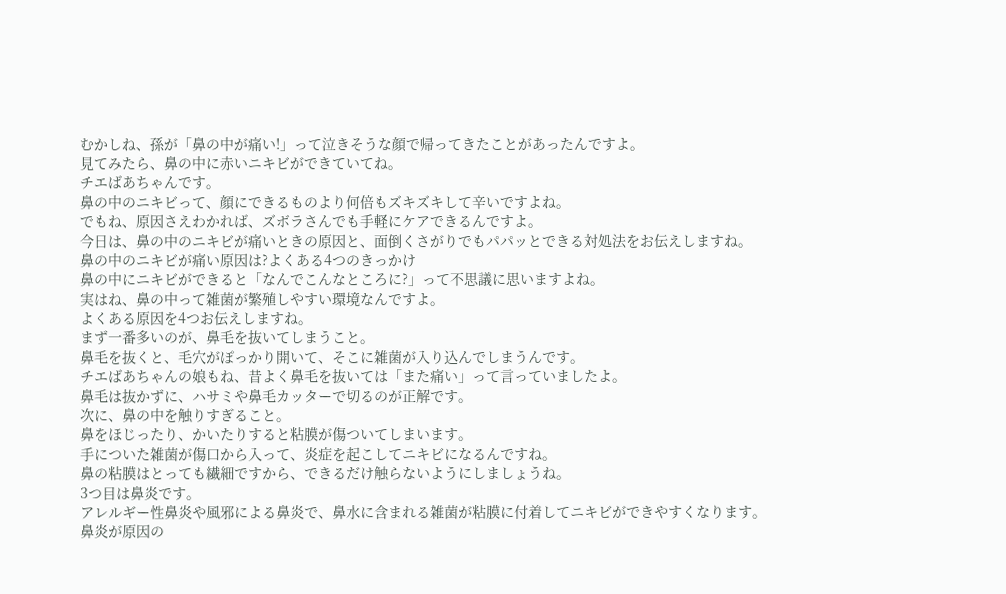むかしね、孫が「鼻の中が痛い!」って泣きそうな顔で帰ってきたことがあったんですよ。
見てみたら、鼻の中に赤いニキビができていてね。
チエばあちゃんです。
鼻の中のニキビって、顔にできるものより何倍もズキズキして辛いですよね。
でもね、原因さえわかれば、ズボラさんでも手軽にケアできるんですよ。
今日は、鼻の中のニキビが痛いときの原因と、面倒くさがりでもパパッとできる対処法をお伝えしますね。
鼻の中のニキビが痛い原因は?よくある4つのきっかけ
鼻の中にニキビができると「なんでこんなところに?」って不思議に思いますよね。
実はね、鼻の中って雑菌が繁殖しやすい環境なんですよ。
よくある原因を4つお伝えしますね。
まず一番多いのが、鼻毛を抜いてしまうこと。
鼻毛を抜くと、毛穴がぽっかり開いて、そこに雑菌が入り込んでしまうんです。
チエばあちゃんの娘もね、昔よく鼻毛を抜いては「また痛い」って言っていましたよ。
鼻毛は抜かずに、ハサミや鼻毛カッターで切るのが正解です。
次に、鼻の中を触りすぎること。
鼻をほじったり、かいたりすると粘膜が傷ついてしまいます。
手についた雑菌が傷口から入って、炎症を起こしてニキビになるんですね。
鼻の粘膜はとっても繊細ですから、できるだけ触らないようにしましょうね。
3つ目は鼻炎です。
アレルギー性鼻炎や風邪による鼻炎で、鼻水に含まれる雑菌が粘膜に付着してニキビができやすくなります。
鼻炎が原因の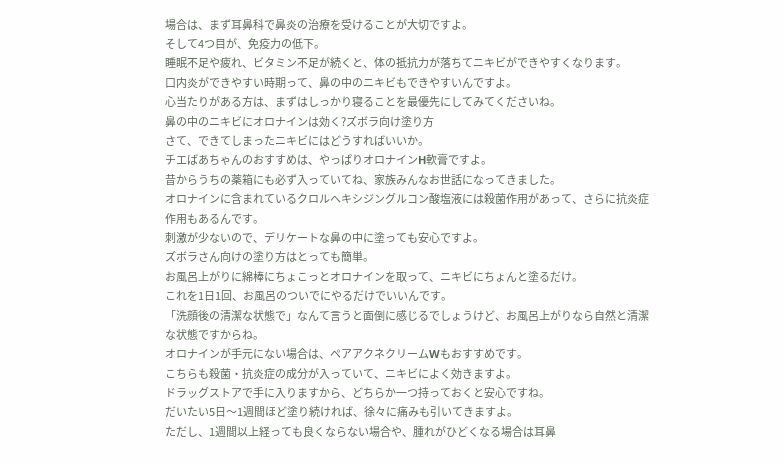場合は、まず耳鼻科で鼻炎の治療を受けることが大切ですよ。
そして4つ目が、免疫力の低下。
睡眠不足や疲れ、ビタミン不足が続くと、体の抵抗力が落ちてニキビができやすくなります。
口内炎ができやすい時期って、鼻の中のニキビもできやすいんですよ。
心当たりがある方は、まずはしっかり寝ることを最優先にしてみてくださいね。
鼻の中のニキビにオロナインは効く?ズボラ向け塗り方
さて、できてしまったニキビにはどうすればいいか。
チエばあちゃんのおすすめは、やっぱりオロナインH軟膏ですよ。
昔からうちの薬箱にも必ず入っていてね、家族みんなお世話になってきました。
オロナインに含まれているクロルヘキシジングルコン酸塩液には殺菌作用があって、さらに抗炎症作用もあるんです。
刺激が少ないので、デリケートな鼻の中に塗っても安心ですよ。
ズボラさん向けの塗り方はとっても簡単。
お風呂上がりに綿棒にちょこっとオロナインを取って、ニキビにちょんと塗るだけ。
これを1日1回、お風呂のついでにやるだけでいいんです。
「洗顔後の清潔な状態で」なんて言うと面倒に感じるでしょうけど、お風呂上がりなら自然と清潔な状態ですからね。
オロナインが手元にない場合は、ペアアクネクリームWもおすすめです。
こちらも殺菌・抗炎症の成分が入っていて、ニキビによく効きますよ。
ドラッグストアで手に入りますから、どちらか一つ持っておくと安心ですね。
だいたい5日〜1週間ほど塗り続ければ、徐々に痛みも引いてきますよ。
ただし、1週間以上経っても良くならない場合や、腫れがひどくなる場合は耳鼻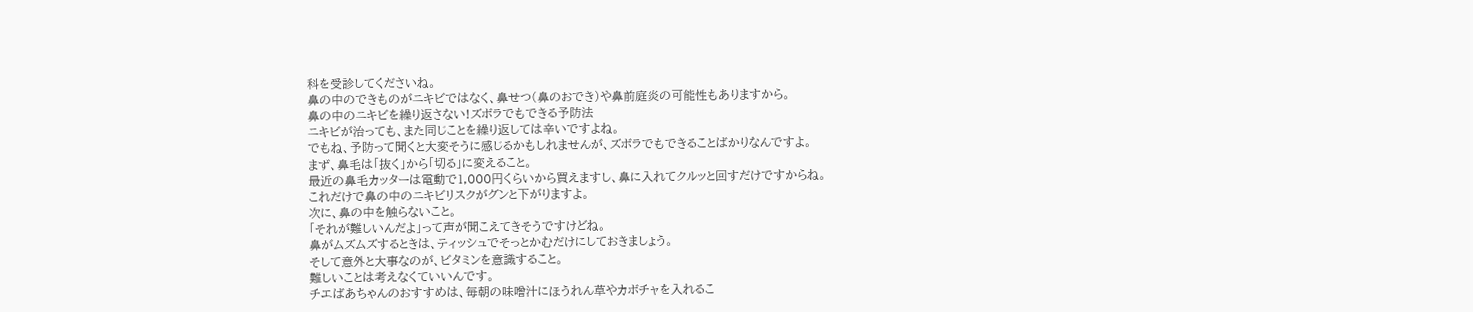科を受診してくださいね。
鼻の中のできものがニキビではなく、鼻せつ(鼻のおでき)や鼻前庭炎の可能性もありますから。
鼻の中のニキビを繰り返さない!ズボラでもできる予防法
ニキビが治っても、また同じことを繰り返しては辛いですよね。
でもね、予防って聞くと大変そうに感じるかもしれませんが、ズボラでもできることばかりなんですよ。
まず、鼻毛は「抜く」から「切る」に変えること。
最近の鼻毛カッターは電動で1,000円くらいから買えますし、鼻に入れてクルッと回すだけですからね。
これだけで鼻の中のニキビリスクがグンと下がりますよ。
次に、鼻の中を触らないこと。
「それが難しいんだよ」って声が聞こえてきそうですけどね。
鼻がムズムズするときは、ティッシュでそっとかむだけにしておきましょう。
そして意外と大事なのが、ビタミンを意識すること。
難しいことは考えなくていいんです。
チエばあちゃんのおすすめは、毎朝の味噌汁にほうれん草やカボチャを入れるこ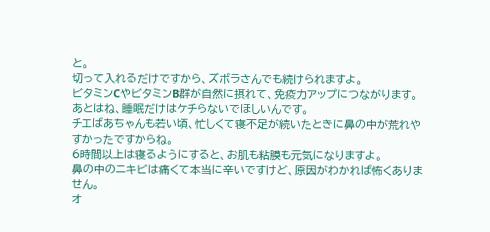と。
切って入れるだけですから、ズボラさんでも続けられますよ。
ビタミンCやビタミンB群が自然に摂れて、免疫力アップにつながります。
あとはね、睡眠だけはケチらないでほしいんです。
チエばあちゃんも若い頃、忙しくて寝不足が続いたときに鼻の中が荒れやすかったですからね。
6時間以上は寝るようにすると、お肌も粘膜も元気になりますよ。
鼻の中のニキビは痛くて本当に辛いですけど、原因がわかれば怖くありません。
オ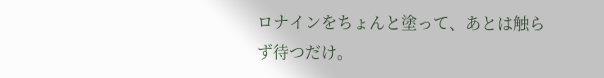ロナインをちょんと塗って、あとは触らず待つだけ。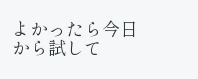よかったら今日から試して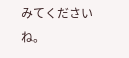みてくださいね。